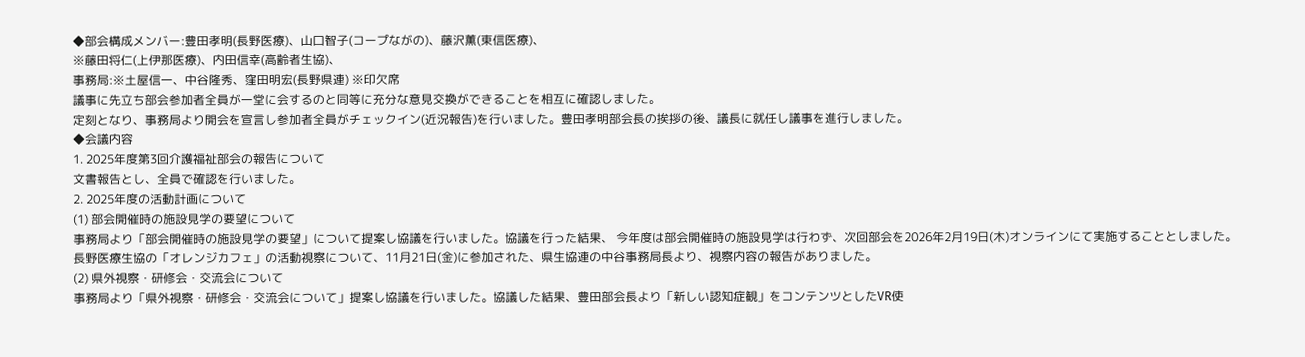◆部会構成メンバー:豊田孝明(長野医療)、山口智子(コープながの)、藤沢薫(東信医療)、
※藤田将仁(上伊那医療)、内田信幸(高齢者生協)、
事務局:※土屋信一、中谷隆秀、窪田明宏(長野県連) ※印欠席
議事に先立ち部会参加者全員が一堂に会するのと同等に充分な意見交換ができることを相互に確認しました。
定刻となり、事務局より開会を宣言し参加者全員がチェックイン(近況報告)を行いました。豊田孝明部会長の挨拶の後、議長に就任し議事を進行しました。
◆会議内容
1. 2025年度第3回介護福祉部会の報告について
文書報告とし、全員で確認を行いました。
2. 2025年度の活動計画について
(1) 部会開催時の施設見学の要望について
事務局より「部会開催時の施設見学の要望」について提案し協議を行いました。協議を行った結果、 今年度は部会開催時の施設見学は行わず、次回部会を2026年2月19日(木)オンラインにて実施することとしました。
長野医療生協の「オレンジカフェ」の活動視察について、11月21日(金)に参加された、県生協連の中谷事務局長より、視察内容の報告がありました。
(2) 県外視察・研修会・交流会について
事務局より「県外視察・研修会・交流会について」提案し協議を行いました。協議した結果、豊田部会長より「新しい認知症観」をコンテンツとしたVR使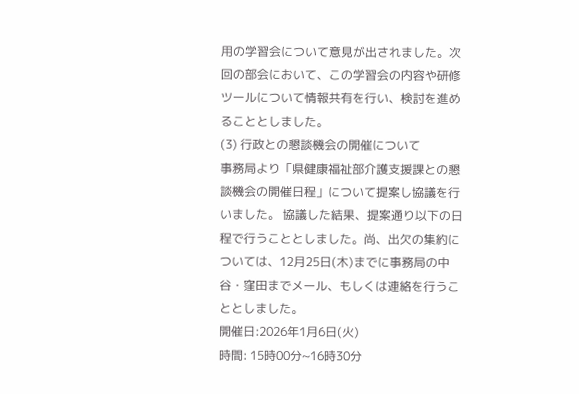用の学習会について意見が出されました。次回の部会において、この学習会の内容や研修ツールについて情報共有を行い、検討を進めることとしました。
(3) 行政との懇談機会の開催について
事務局より「県健康福祉部介護支援課との懇談機会の開催日程」について提案し協議を行いました。 協議した結果、提案通り以下の日程で行うこととしました。尚、出欠の集約については、12月25日(木)までに事務局の中谷・窪田までメール、もしくは連絡を行うこととしました。
開催日:2026年1月6日(火)
時間: 15時00分~16時30分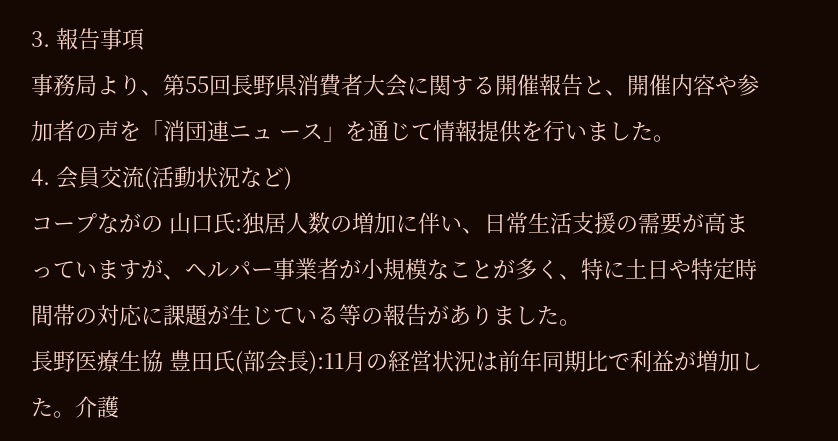3. 報告事項
事務局より、第55回長野県消費者大会に関する開催報告と、開催内容や参加者の声を「消団連ニュ ース」を通じて情報提供を行いました。
4. 会員交流(活動状況など)
コープながの 山口氏:独居人数の増加に伴い、日常生活支援の需要が高まっていますが、ヘルパー事業者が小規模なことが多く、特に土日や特定時間帯の対応に課題が生じている等の報告がありました。
長野医療生協 豊田氏(部会長):11月の経営状況は前年同期比で利益が増加した。介護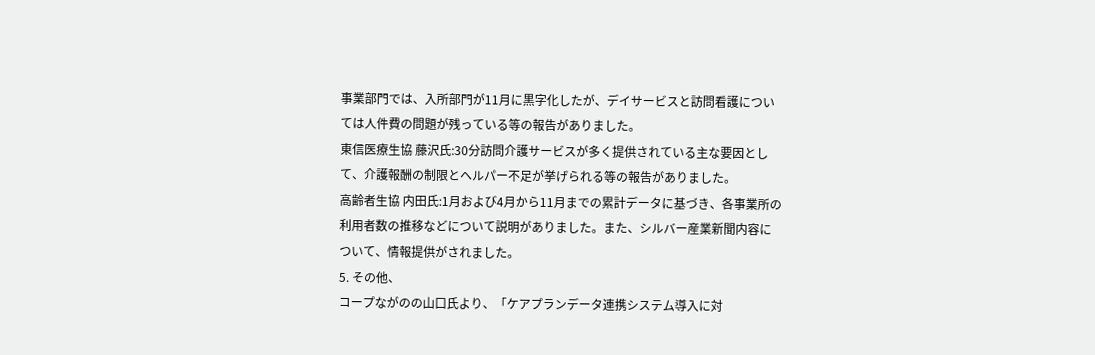事業部門では、入所部門が11月に黒字化したが、デイサービスと訪問看護については人件費の問題が残っている等の報告がありました。
東信医療生協 藤沢氏:30分訪問介護サービスが多く提供されている主な要因として、介護報酬の制限とヘルパー不足が挙げられる等の報告がありました。
高齢者生協 内田氏:1月および4月から11月までの累計データに基づき、各事業所の利用者数の推移などについて説明がありました。また、シルバー産業新聞内容について、情報提供がされました。
5. その他、
コープながのの山口氏より、「ケアプランデータ連携システム導入に対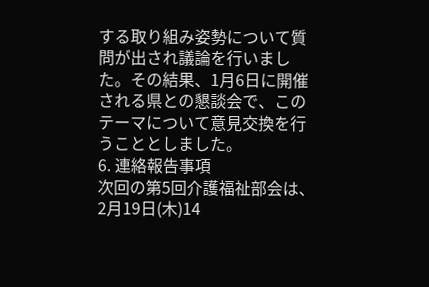する取り組み姿勢について質問が出され議論を行いました。その結果、1月6日に開催される県との懇談会で、このテーマについて意見交換を行うこととしました。
6. 連絡報告事項
次回の第5回介護福祉部会は、2月19日(木)14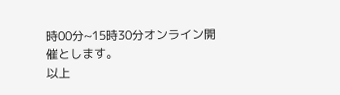時00分~15時30分オンライン開催とします。
以上